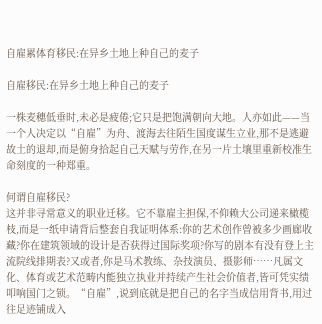自雇累体育移民:在异乡土地上种自己的麦子

自雇移民:在异乡土地上种自己的麦子

一株麦穗低垂时,未必是疲倦;它只是把饱满朝向大地。人亦如此——当一个人决定以“自雇”为舟、渡海去往陌生国度谋生立业,那不是逃避故土的退却,而是俯身拾起自己天赋与劳作,在另一片土壤里重新校准生命刻度的一种郑重。

何谓自雇移民?
这并非寻常意义的职业迁移。它不靠雇主担保,不仰赖大公司递来橄榄枝,而是一纸申请背后整套自我证明体系:你的艺术创作曾被多少画廊收藏?你在建筑领域的设计是否获得过国际奖项?你写的剧本有没有登上主流院线排期表?又或者,你是马术教练、杂技演员、摄影师……凡属文化、体育或艺术范畴内能独立执业并持续产生社会价值者,皆可凭实绩叩响国门之锁。“自雇”,说到底就是把自己的名字当成信用背书,用过往足迹铺成入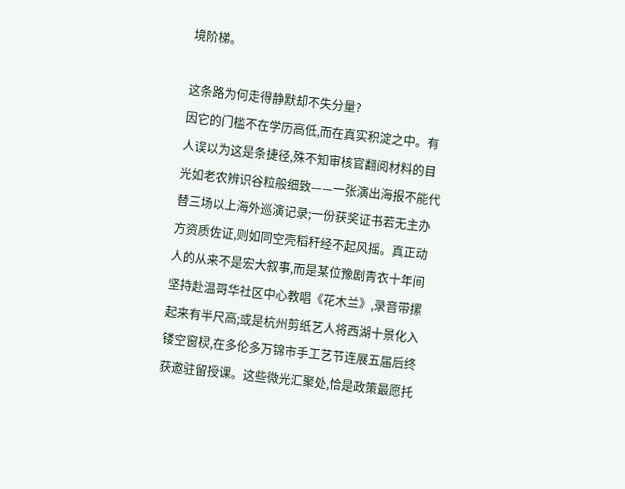境阶梯。

这条路为何走得静默却不失分量?
因它的门槛不在学历高低,而在真实积淀之中。有人误以为这是条捷径,殊不知审核官翻阅材料的目光如老农辨识谷粒般细致——一张演出海报不能代替三场以上海外巡演记录;一份获奖证书若无主办方资质佐证,则如同空壳稻秆经不起风摇。真正动人的从来不是宏大叙事,而是某位豫剧青衣十年间坚持赴温哥华社区中心教唱《花木兰》,录音带摞起来有半尺高;或是杭州剪纸艺人将西湖十景化入镂空窗棂,在多伦多万锦市手工艺节连展五届后终获邀驻留授课。这些微光汇聚处,恰是政策最愿托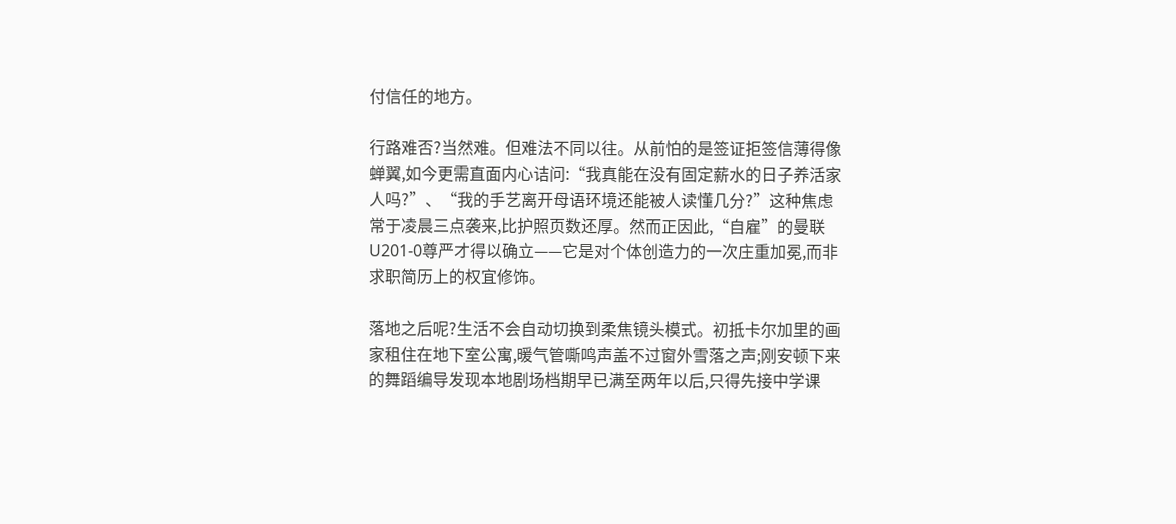付信任的地方。

行路难否?当然难。但难法不同以往。从前怕的是签证拒签信薄得像蝉翼,如今更需直面内心诘问:“我真能在没有固定薪水的日子养活家人吗?”、“我的手艺离开母语环境还能被人读懂几分?”这种焦虑常于凌晨三点袭来,比护照页数还厚。然而正因此,“自雇”的曼联U201-0尊严才得以确立——它是对个体创造力的一次庄重加冕,而非求职简历上的权宜修饰。

落地之后呢?生活不会自动切换到柔焦镜头模式。初抵卡尔加里的画家租住在地下室公寓,暖气管嘶鸣声盖不过窗外雪落之声;刚安顿下来的舞蹈编导发现本地剧场档期早已满至两年以后,只得先接中学课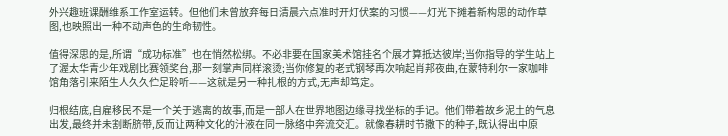外兴趣班课酬维系工作室运转。但他们未曾放弃每日清晨六点准时开灯伏案的习惯——灯光下摊着新构思的动作草图,也映照出一种不动声色的生命韧性。

值得深思的是,所谓“成功标准”也在悄然松绑。不必非要在国家美术馆挂名个展才算抵达彼岸;当你指导的学生站上了渥太华青少年戏剧比赛领奖台,那一刻掌声同样滚烫;当你修复的老式钢琴再次响起肖邦夜曲,在蒙特利尔一家咖啡馆角落引来陌生人久久伫足聆听——这就是另一种扎根的方式,无声却笃定。

归根结底,自雇移民不是一个关于逃离的故事,而是一部人在世界地图边缘寻找坐标的手记。他们带着故乡泥土的气息出发,最终并未割断脐带,反而让两种文化的汁液在同一脉络中奔流交汇。就像春耕时节撒下的种子,既认得出中原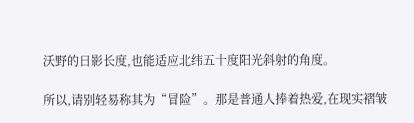沃野的日影长度,也能适应北纬五十度阳光斜射的角度。

所以,请别轻易称其为“冒险”。那是普通人捧着热爱,在现实褶皱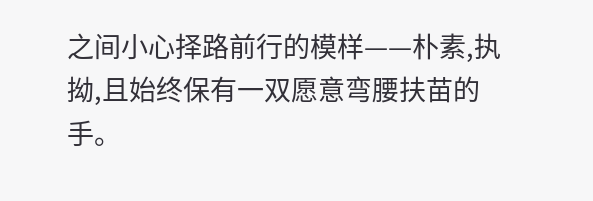之间小心择路前行的模样——朴素,执拗,且始终保有一双愿意弯腰扶苗的手。